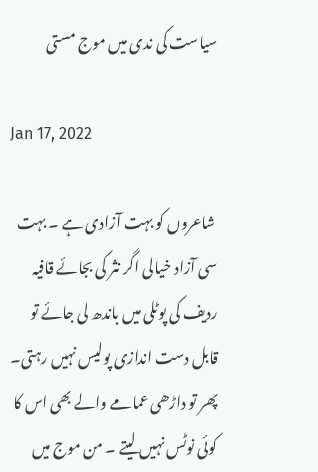سیاست کی ندی میں موج مستی

Jan 17, 2022

 شاعروں کو بہت آزادی ہے ۔ بہت سی آزاد خیالی اگر نثر کی بجائے قافیہ ردیف کی پوٹلی میں باندھ لی جائے تو قابل دست اندازی پولیس نہیں رہتی۔ پھر تو داڑھی عمامے والے بھی اس کا کوئی نوٹس نہیں لیتے ۔ من موج میں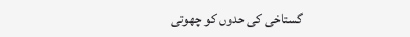گستاخی کی حدوں کو چھوتی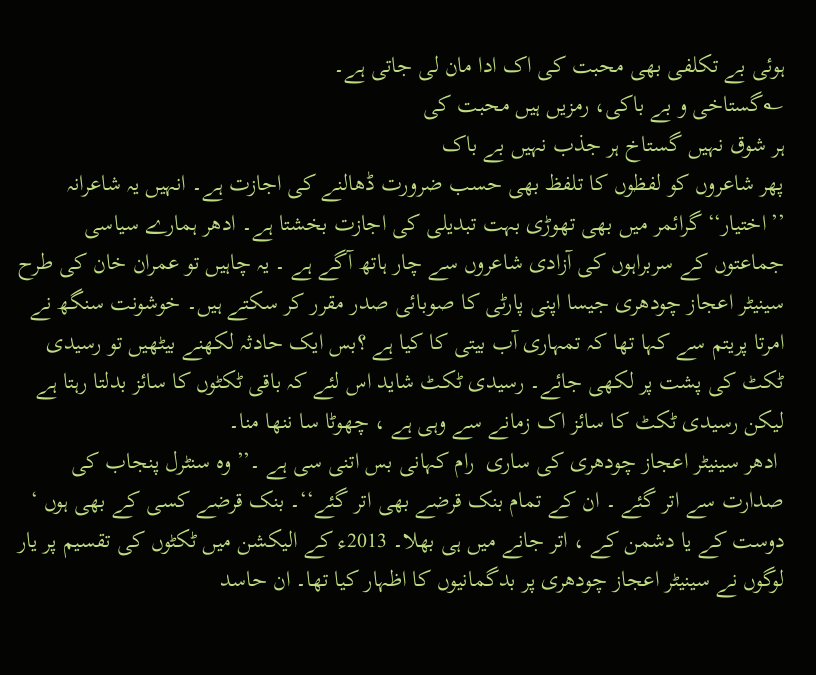ہوئی بے تکلفی بھی محبت کی اک ادا مان لی جاتی ہے۔
؎گستاخی و بے باکی، رمزیں ہیں محبت کی
ہر شوق نہیں گستاخ ہر جذب نہیں بے باک
پھر شاعروں کو لفظوں کا تلفظ بھی حسب ضرورت ڈھالنے کی اجازت ہے۔ انہیں یہ شاعرانہ ’’اختیار‘‘ گرائمر میں بھی تھوڑی بہت تبدیلی کی اجازت بخشتا ہے۔ ادھر ہمارے سیاسی جماعتوں کے سربراہوں کی آزادی شاعروں سے چار ہاتھ آگے ہے ۔ یہ چاہیں تو عمران خان کی طرح سینیٹر اعجاز چودھری جیسا اپنی پارٹی کا صوبائی صدر مقرر کر سکتے ہیں۔ خوشونت سنگھ نے امرتا پریتم سے کہا تھا کہ تمہاری آب بیتی کا کیا ہے ؟بس ایک حادثہ لکھنے بیٹھیں تو رسیدی ٹکٹ کی پشت پر لکھی جائے۔ رسیدی ٹکٹ شاید اس لئے کہ باقی ٹکٹوں کا سائز بدلتا رہتا ہے لیکن رسیدی ٹکٹ کا سائز اک زمانے سے وہی ہے ، چھوٹا سا ننھا منا۔
 ادھر سینیٹر اعجاز چودھری کی ساری  رام کہانی بس اتنی سی ہے ۔’’ وہ سنٹرل پنجاب کی صدارت سے اتر گئے ۔ ان کے تمام بنک قرضے بھی اتر گئے‘‘۔ بنک قرضے کسی کے بھی ہوں ‘ دوست کے یا دشمن کے ، اتر جانے میں ہی بھلا۔ 2013ء کے الیکشن میں ٹکٹوں کی تقسیم پر یار لوگوں نے سینیٹر اعجاز چودھری پر بدگمانیوں کا اظہار کیا تھا۔ ان حاسد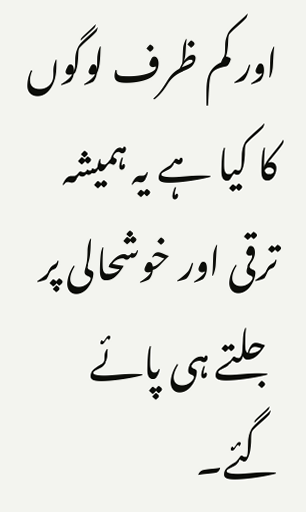اور کم ظرف لوگوں کا کیا ہے یہ ہمیشہ ترقی اور خوشحالی پر جلتے ہی پائے گئے۔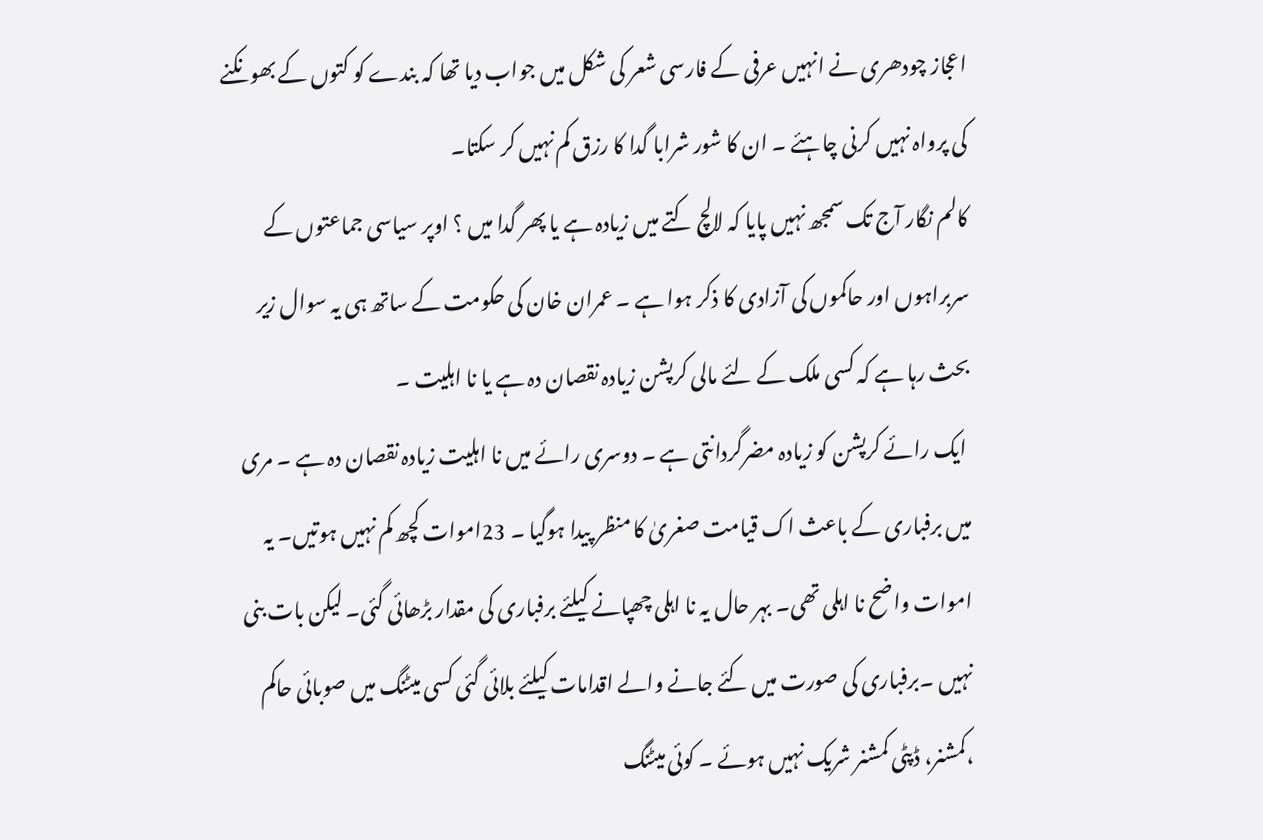اعجاز چودھری نے انہیں عرفی کے فارسی شعر کی شکل میں جواب دیا تھا کہ بندے کو کتوں کے بھونکنے کی پرواہ نہیں کرنی چاہئے ۔ ان کا شور شرابا گدا کا رزق کم نہیں کر سکتا۔
کالم نگار آج تک سمجھ نہیں پایا کہ لالچ کتے میں زیادہ ہے یا پھر گدا میں ؟ اوپر سیاسی جماعتوں کے سربراہوں اور حاکموں کی آزادی کا ذکر ہوا ہے ۔ عمران خان کی حکومت کے ساتھ ہی یہ سوال زیر بحث رہا ہے کہ کسی ملک کے لئے مالی کرپشن زیادہ نقصان دہ ہے یا نا اہلیت ۔
 ایک رائے کرپشن کو زیادہ مضرگردانتی ہے ۔ دوسری رائے میں نا اہلیت زیادہ نقصان دہ ہے ۔ مری میں برفباری کے باعث اک قیامت صغریٰ کا منظر پیدا ہوگیا ۔ 23اموات کچھ کم نہیں ہوتیں۔ یہ اموات واضح نا اہلی تھی۔ بہر حال یہ نا اہلی چھپانے کیلئے برفباری کی مقدار بڑھائی گئی۔ لیکن بات بنی نہیں ۔برفباری کی صورت میں کئے جانے والے اقدامات کیلئے بلائی گئی کسی میٹنگ میں صوبائی حاکم ،کمشنر، ڈپٹی کمشنر شریک نہیں ہوئے ۔ کوئی میٹنگ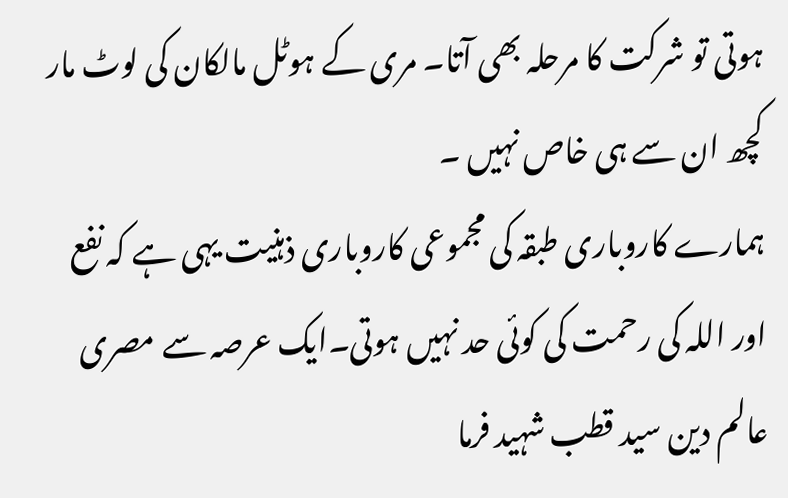ہوتی تو شرکت کا مرحلہ بھی آتا۔ مری کے ہوٹل مالکان کی لوٹ مار کچھ ان سے ہی خاص نہیں ۔
ہمارے کاروباری طبقہ کی مجموعی کاروباری ذہنیت یہی ہے کہ نفع اور اللہ کی رحمت کی کوئی حد نہیں ہوتی۔ایک عرصہ سے مصری عالم دین سید قطب شہید فرما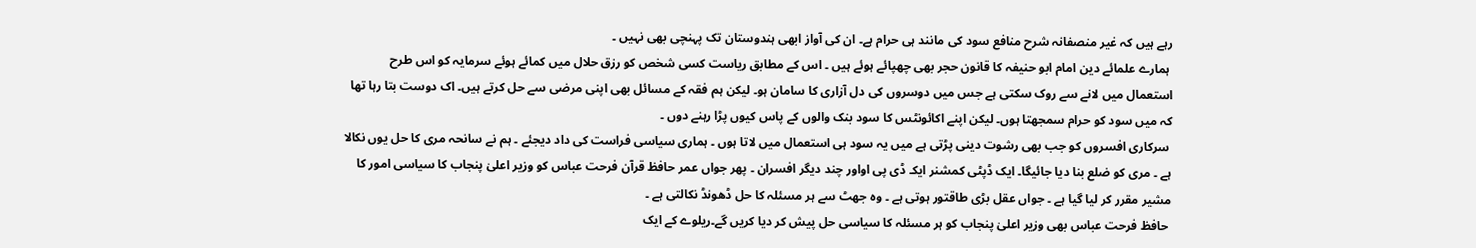رہے ہیں کہ غیر منصفانہ شرح منافع سود کی مانند ہی حرام ہے۔ ان کی آواز ابھی ہندوستان تک پہنچی بھی نہیں ۔
 ہمارے علمائے دین امام ابو حنیفہ کا قانون حجر بھی چھپائے ہوئے ہیں ۔ اس کے مطابق ریاست کسی شخص کو رزق حلال میں کمائے ہوئے سرمایہ کو اس طرح استعمال میں لانے سے روک سکتی ہے جس میں دوسروں کی دل آزاری کا سامان ہو۔ لیکن ہم فقہ کے مسائل بھی اپنی مرضی سے حل کرتے ہیں۔ اک دوست بتا رہا تھا کہ میں سود کو حرام سمجھتا ہوں۔ لیکن اپنے اکائونٹس کا سود بنک والوں کے پاس کیوں پڑا رہنے دوں ۔
 سرکاری افسروں کو جب بھی رشوت دینی پڑتی ہے میں یہ سود ہی استعمال میں لاتا ہوں ۔ ہماری سیاسی فراست کی داد دیجئے ۔ ہم نے سانحہ مری کا حل یوں نکالا ہے ۔ مری کو ضلع بنا دیا جائیگا۔ ایک ڈپٹی کمشنر ایکـ ڈی پی اواور چند دیگر افسران ۔ پھر جواں عمر حافظ قرآن فرحت عباس کو وزیر اعلیٰ پنجاب کا سیاسی امور کا مشیر مقرر کر لیا گیا ہے ۔ جواں عقل بڑی طاقتور ہوتی ہے ۔ وہ جھٹ سے ہر مسئلہ کا حل ڈھونڈ نکالتی ہے ۔
 حافظ فرحت عباس بھی وزیر اعلیٰ پنجاب کو ہر مسئلہ کا سیاسی حل پیش کر دیا کریں گے۔ریلوے کے ایک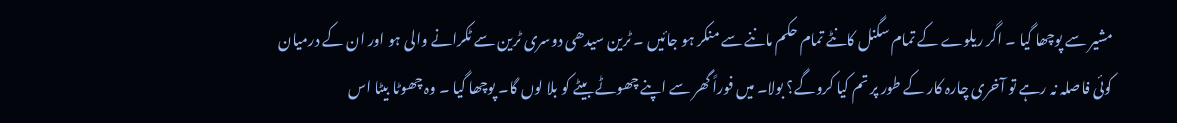مشیر سے پوچھا گیا ۔ اگر ریلوے کے تمام سگنل کانٹے تمام حکم ماننے سے منکر ہو جائیں ۔ ٹرین سیدھی دوسری ٹرین سے ٹکرانے والی ہو اور ان کے درمیان کوئی فاصلہ نہ رہے تو آخری چارہ کار کے طور پر تم کیا کروگے؟ بولا۔ میں فوراً گھر سے اپنے چھوٹے بیٹے کو بلا لوں گا۔ پوچھا گیا ۔ وہ چھوٹا بیٹا اس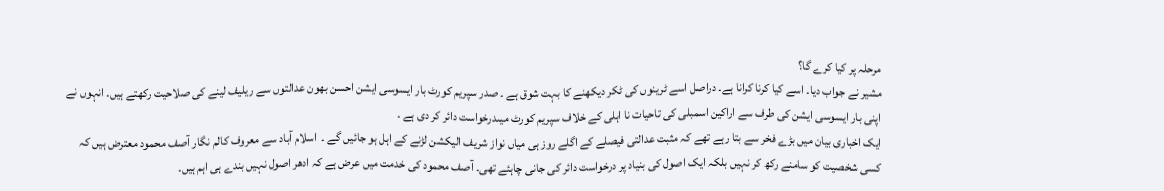مرحلہ پر کیا کرے گا؟
مشیر نے جواب دیا۔ اسے کیا کرنا کرانا ہے۔ دراصل اسے ٹرینوں کی ٹکر دیکھنے کا بہت شوق ہے ۔ صدر سپریم کورٹ بار ایسوسی ایشن احسن بھون عدالتوں سے ریلیف لینے کی صلاحیت رکھتے ہیں۔ انہوں نے اپنی بار ایسوسی ایشن کی طرف سے اراکین اسمبلی کی تاحیات نا اہلی کے خلاف سپریم کورٹ میںدرخواست دائر کر دی ہے ۔
ایک اخباری بیان میں بڑے فخر سے بتا رہے تھے کہ مثبت عدالتی فیصلے کے اگلے روز ہی میاں نواز شریف الیکشن لڑنے کے اہل ہو جائیں گے ۔  اسلام آباد سے معروف کالم نگار آصف محمود معترض ہیں کہ کسی شخصیت کو سامنے رکھ کر نہیں بلکہ ایک اصول کی بنیاد پر درخواست دائر کی جانی چاہئے تھی۔ آصف محمود کی خدمت میں عرض ہے کہ ادھر اصول نہیں بندے ہی اہم ہیں۔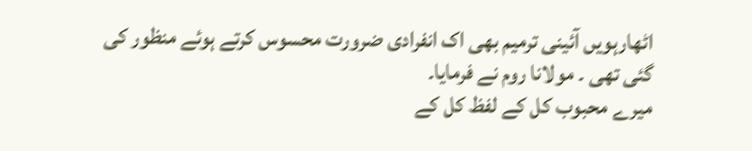اٹھارہویں آئینی ترمیم بھی اک انفرادی ضرورت محسوس کرتے ہوئے منظور کی گئی تھی ۔ مولانا روم نے فرمایا۔
میرے محبوب کل کے لفظ کل کے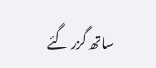ساتھ گزر گئے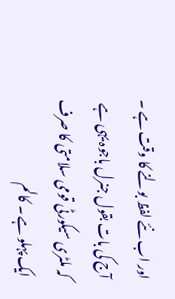اور اب نئے لفظ بولنے کا وقت ہے ۔ آج کی بات بقول جنرل باجوہ یہی ہے کہ ملٹری سیکورٹی قومی سلامتی کا صرف ایک پہلو ہے ۔ کالم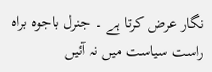نگار عرض کرتا ہے ۔ جنرل باجوہ براہ راست سیاست میں نہ آئیں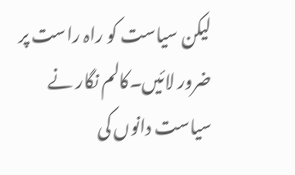لیکن سیاست کو راہ راست پر ضرور لائیں۔کالم نگار نے سیاست دانوں کی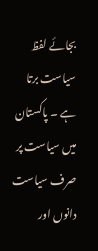بجائے لفظ سیاست برتا ہے ۔ پاکستان میں سیاست پر صرف سیاست دانوں اور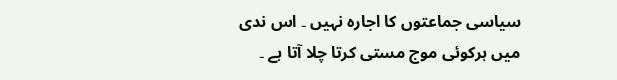سیاسی جماعتوں کا اجارہ نہیں ۔ اس ندی میں ہرکوئی موج مستی کرتا چلا آتا ہے ۔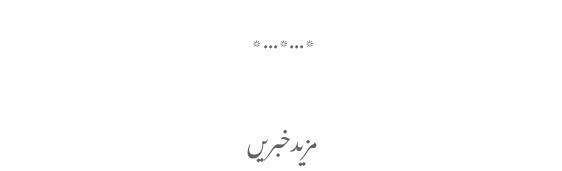٭…٭…٭

مزیدخبریں